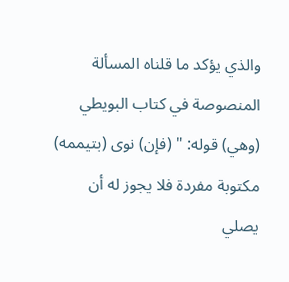والذي يؤكد ما قلناه المسألة المنصوصة في كتاب البويطي (وهي) قوله: " (فإن) نوى (بتيممه) مكتوبة مفردة فلا يجوز له أن يصلي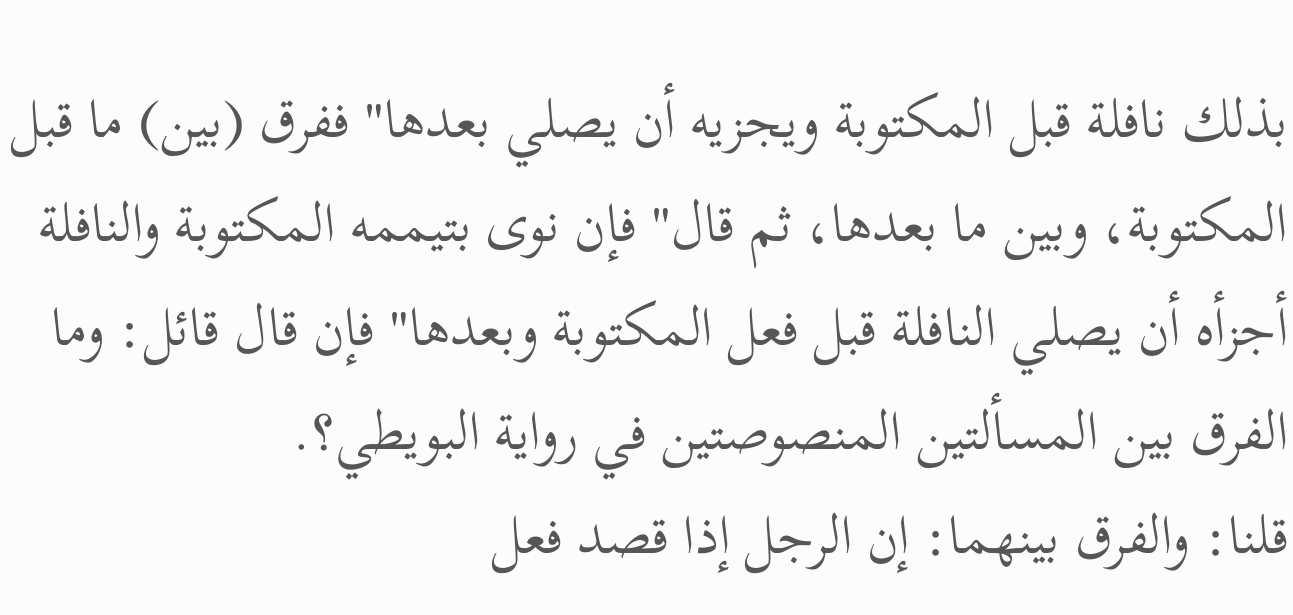بذلك نافلة قبل المكتوبة ويجزيه أن يصلي بعدها" ففرق (بين) ما قبل المكتوبة، وبين ما بعدها، ثم قال" فإن نوى بتيممه المكتوبة والنافلة أجزأه أن يصلي النافلة قبل فعل المكتوبة وبعدها" فإن قال قائل: وما الفرق بين المسألتين المنصوصتين في رواية البويطي؟.
قلنا: والفرق بينهما: إن الرجل إذا قصد فعل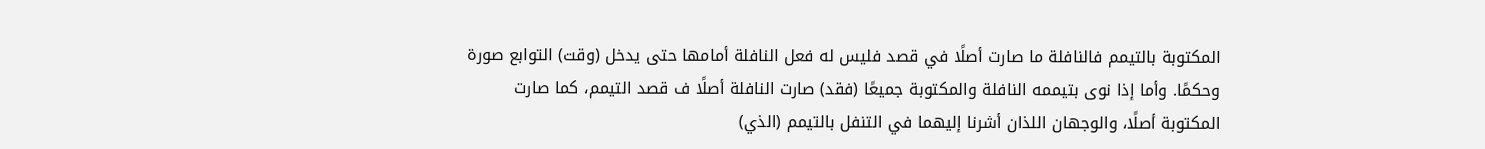المكتوبة بالتيمم فالنافلة ما صارت أصلًا في قصد فليس له فعل النافلة أمامها حتى يدخل (وقت) التوابع صورة وحكمًا. وأما إذا نوى بتيممه النافلة والمكتوبة جميعًا (فقد) صارت النافلة أصلًا ف قصد التيمم، كما صارت المكتوبة أصلًا، والوجهان اللذان أشرنا إليهما في التنفل بالتيمم (الذي)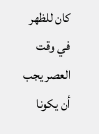كان للظهر في وقت العصر يجب أن يكونا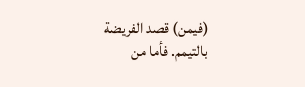(فيمن) قصد الفريضة بالتيمم. فأما من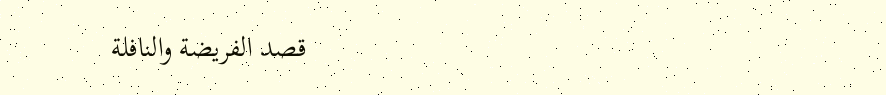قصد الفريضة والنافلة